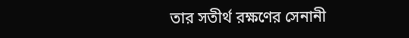তার সতীর্থ রক্ষণের সেনানী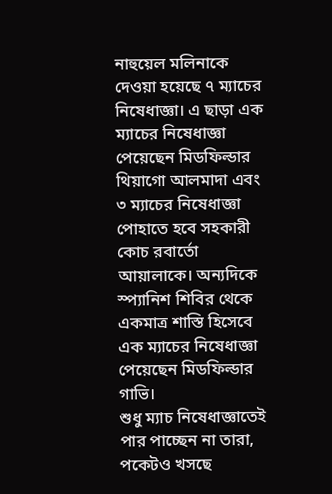নাহুয়েল মলিনাকে দেওয়া হয়েছে ৭ ম্যাচের নিষেধাজ্ঞা। এ ছাড়া এক ম্যাচের নিষেধাজ্ঞা পেয়েছেন মিডফিল্ডার থিয়াগো আলমাদা এবং ৩ ম্যাচের নিষেধাজ্ঞা পোহাতে হবে সহকারী কোচ রবার্তো আয়ালাকে। অন্যদিকে স্প্যানিশ শিবির থেকে একমাত্র শাস্তি হিসেবে এক ম্যাচের নিষেধাজ্ঞা পেয়েছেন মিডফিল্ডার গাভি।
শুধু ম্যাচ নিষেধাজ্ঞাতেই পার পাচ্ছেন না তারা, পকেটও খসছে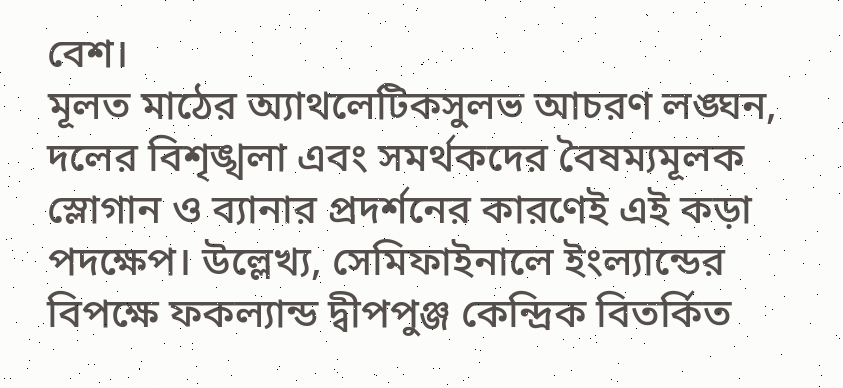বেশ।
মূলত মাঠের অ্যাথলেটিকসুলভ আচরণ লঙ্ঘন, দলের বিশৃঙ্খলা এবং সমর্থকদের বৈষম্যমূলক স্লোগান ও ব্যানার প্রদর্শনের কারণেই এই কড়া পদক্ষেপ। উল্লেখ্য, সেমিফাইনালে ইংল্যান্ডের বিপক্ষে ফকল্যান্ড দ্বীপপুঞ্জ কেন্দ্রিক বিতর্কিত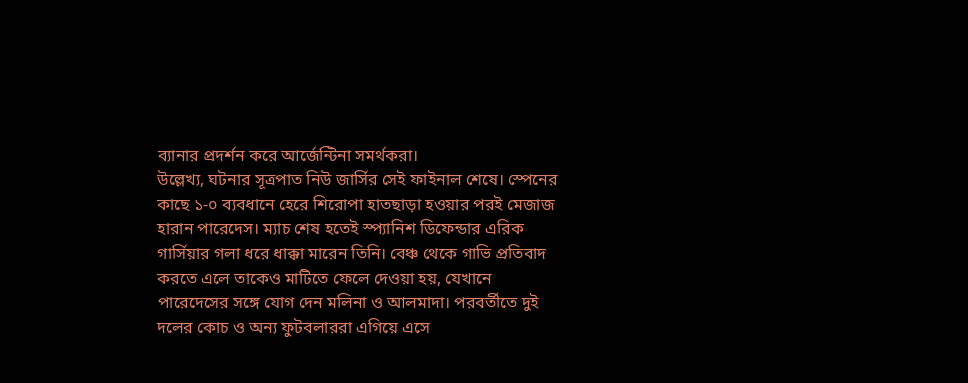ব্যানার প্রদর্শন করে আর্জেন্টিনা সমর্থকরা।
উল্লেখ্য, ঘটনার সূত্রপাত নিউ জার্সির সেই ফাইনাল শেষে। স্পেনের কাছে ১-০ ব্যবধানে হেরে শিরোপা হাতছাড়া হওয়ার পরই মেজাজ হারান পারেদেস। ম্যাচ শেষ হতেই স্প্যানিশ ডিফেন্ডার এরিক গার্সিয়ার গলা ধরে ধাক্কা মারেন তিনি। বেঞ্চ থেকে গাভি প্রতিবাদ করতে এলে তাকেও মাটিতে ফেলে দেওয়া হয়, যেখানে পারেদেসের সঙ্গে যোগ দেন মলিনা ও আলমাদা। পরবর্তীতে দুই দলের কোচ ও অন্য ফুটবলাররা এগিয়ে এসে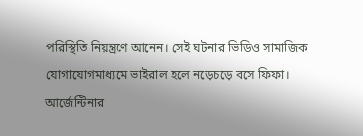পরিস্থিতি নিয়ন্ত্রণে আনেন। সেই ঘটনার ভিডিও সামাজিক যোগাযোগমাধ্যমে ভাইরাল হলে নড়েচড়ে বসে ফিফা।
আর্জেন্টিনার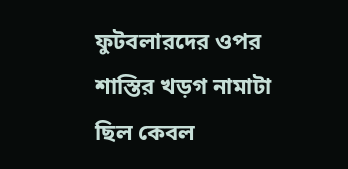ফুটবলারদের ওপর শাস্তির খড়গ নামাটা ছিল কেবল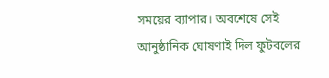সময়ের ব্যাপার। অবশেষে সেই আনুষ্ঠানিক ঘোষণাই দিল ফুটবলের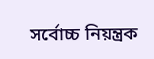সর্বোচ্চ নিয়ন্ত্রক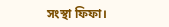সংস্থা ফিফা।